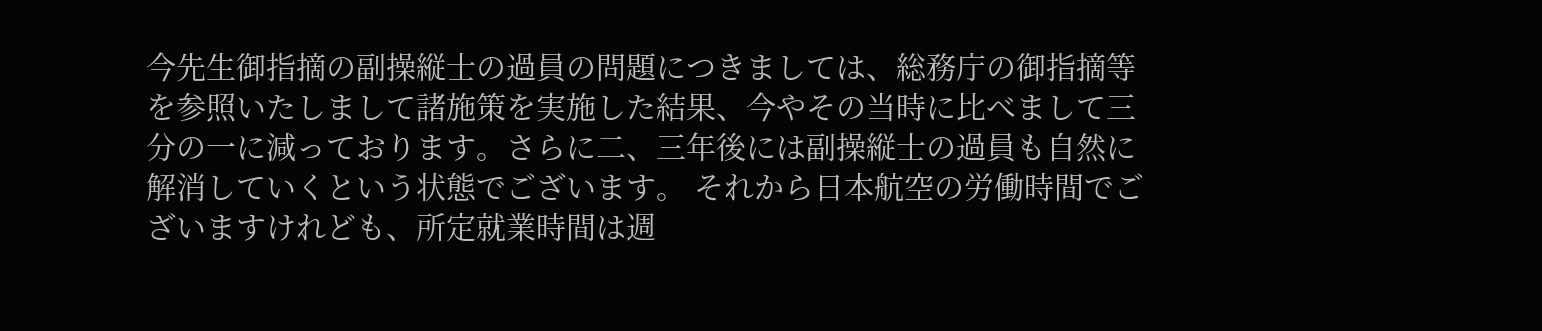今先生御指摘の副操縦士の過員の問題につきましては、総務庁の御指摘等を参照いたしまして諸施策を実施した結果、今やその当時に比べまして三分の一に減っております。さらに二、三年後には副操縦士の過員も自然に解消していくという状態でございます。 それから日本航空の労働時間でございますけれども、所定就業時間は週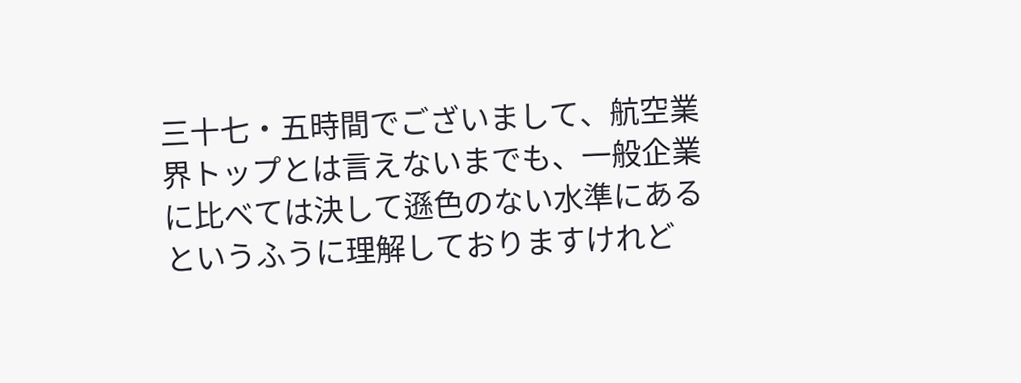三十七・五時間でございまして、航空業界トップとは言えないまでも、一般企業に比べては決して遜色のない水準にあるというふうに理解しておりますけれど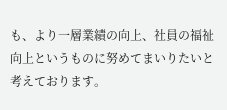も、より一層業績の向上、社員の福祉向上というものに努めてまいりたいと考えております。